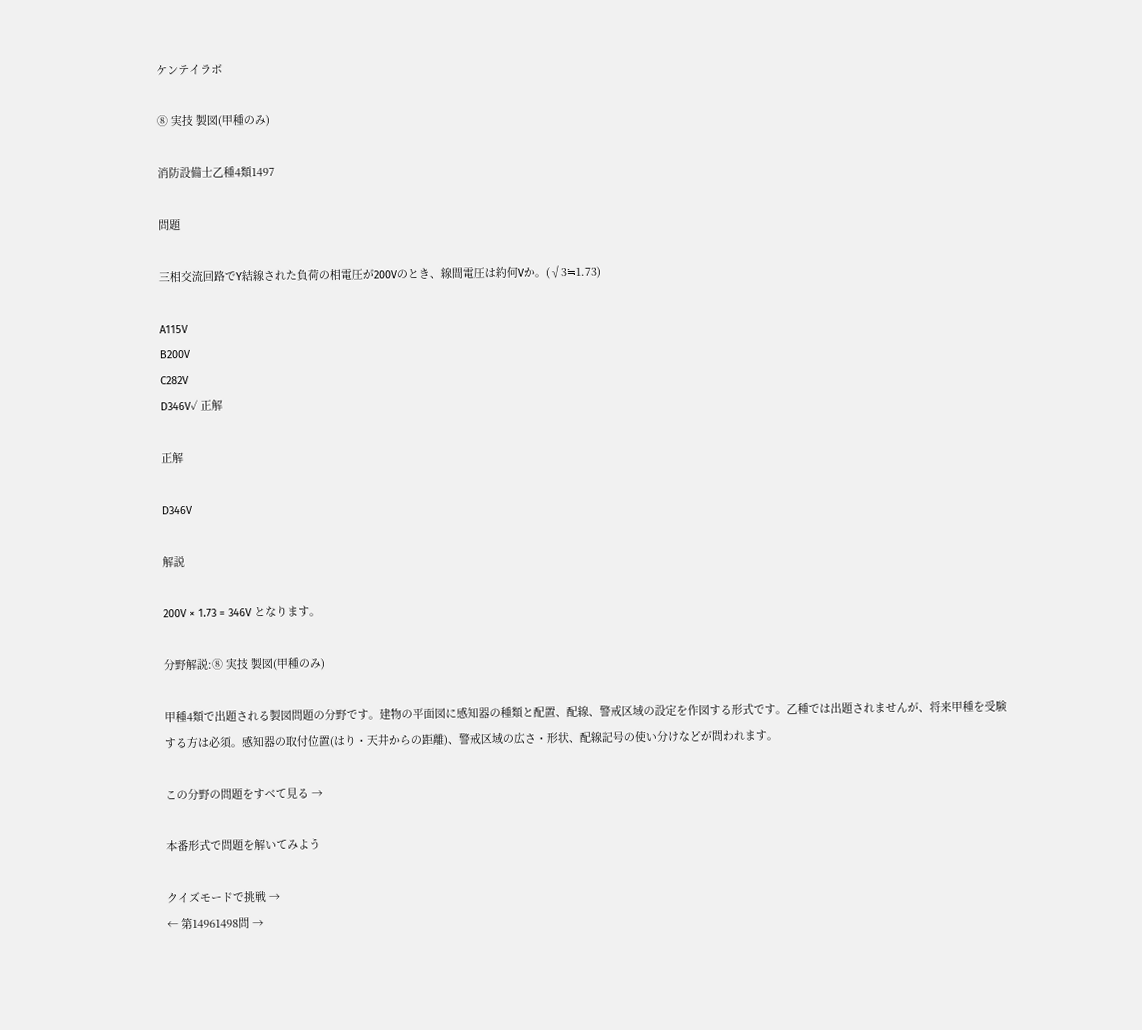ケンテイラボ

⑧ 実技 製図(甲種のみ)

消防設備士乙種4類1497

問題

三相交流回路でY結線された負荷の相電圧が200Vのとき、線間電圧は約何Vか。(√3≒1.73)

A115V
B200V
C282V
D346V✓ 正解

正解

D346V

解説

200V × 1.73 = 346V となります。

分野解説:⑧ 実技 製図(甲種のみ)

甲種4類で出題される製図問題の分野です。建物の平面図に感知器の種類と配置、配線、警戒区域の設定を作図する形式です。乙種では出題されませんが、将来甲種を受験する方は必須。感知器の取付位置(はり・天井からの距離)、警戒区域の広さ・形状、配線記号の使い分けなどが問われます。

この分野の問題をすべて見る →

本番形式で問題を解いてみよう

クイズモードで挑戦 →
← 第14961498問 →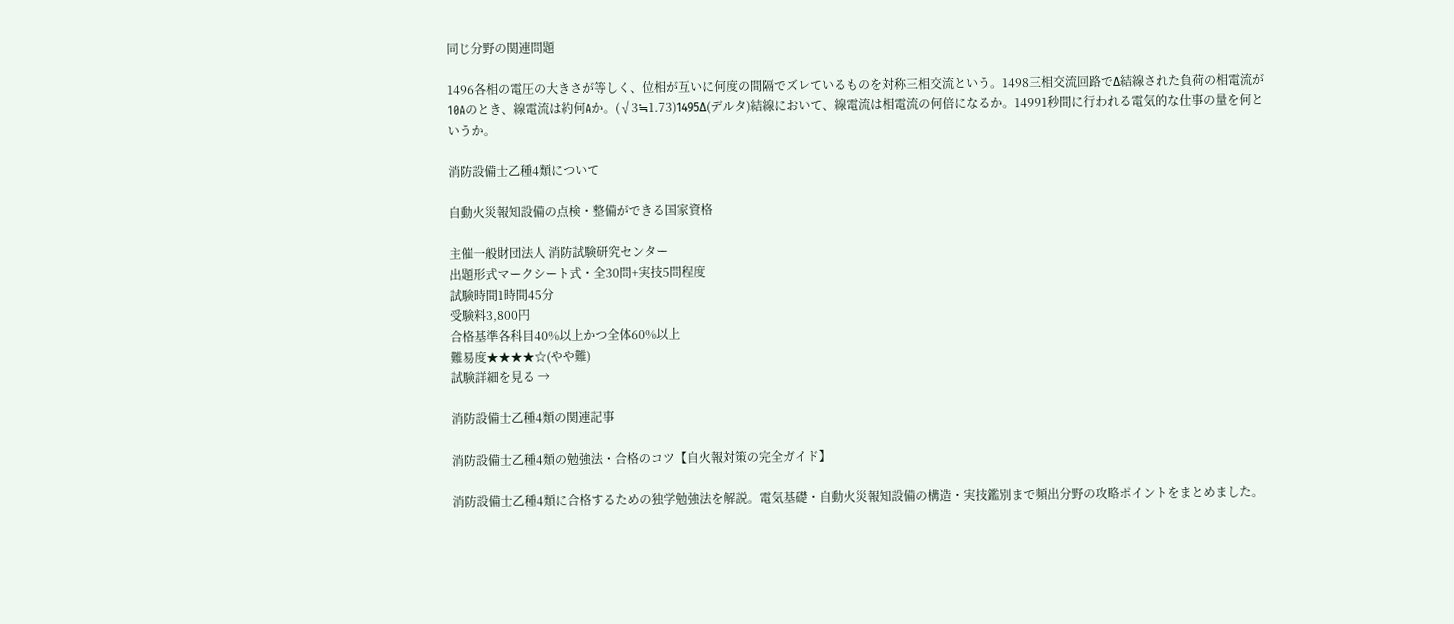同じ分野の関連問題

1496各相の電圧の大きさが等しく、位相が互いに何度の間隔でズレているものを対称三相交流という。1498三相交流回路でΔ結線された負荷の相電流が10Aのとき、線電流は約何Aか。(√3≒1.73)1495Δ(デルタ)結線において、線電流は相電流の何倍になるか。14991秒間に行われる電気的な仕事の量を何というか。

消防設備士乙種4類について

自動火災報知設備の点検・整備ができる国家資格

主催一般財団法人 消防試験研究センター
出題形式マークシート式・全30問+実技5問程度
試験時間1時間45分
受験料3,800円
合格基準各科目40%以上かつ全体60%以上
難易度★★★★☆(やや難)
試験詳細を見る →

消防設備士乙種4類の関連記事

消防設備士乙種4類の勉強法・合格のコツ【自火報対策の完全ガイド】

消防設備士乙種4類に合格するための独学勉強法を解説。電気基礎・自動火災報知設備の構造・実技鑑別まで頻出分野の攻略ポイントをまとめました。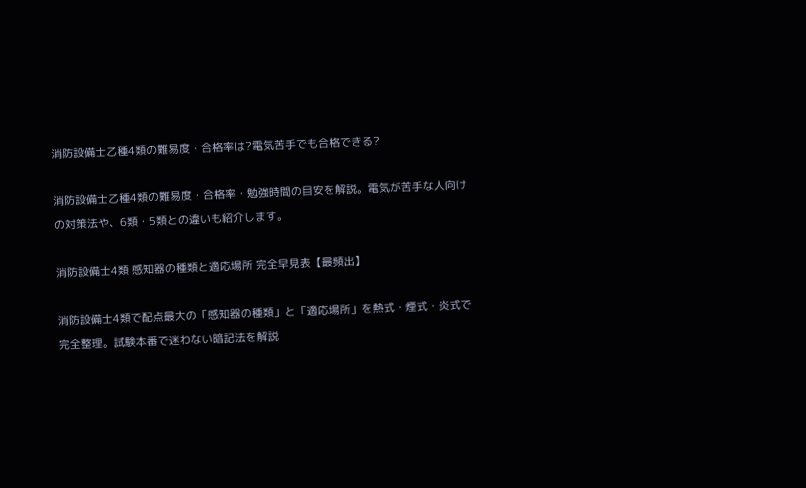消防設備士乙種4類の難易度・合格率は?電気苦手でも合格できる?

消防設備士乙種4類の難易度・合格率・勉強時間の目安を解説。電気が苦手な人向けの対策法や、6類・5類との違いも紹介します。

消防設備士4類 感知器の種類と適応場所 完全早見表【最頻出】

消防設備士4類で配点最大の「感知器の種類」と「適応場所」を熱式・煙式・炎式で完全整理。試験本番で迷わない暗記法を解説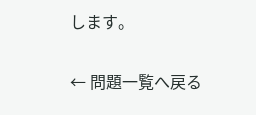します。

← 問題一覧へ戻る